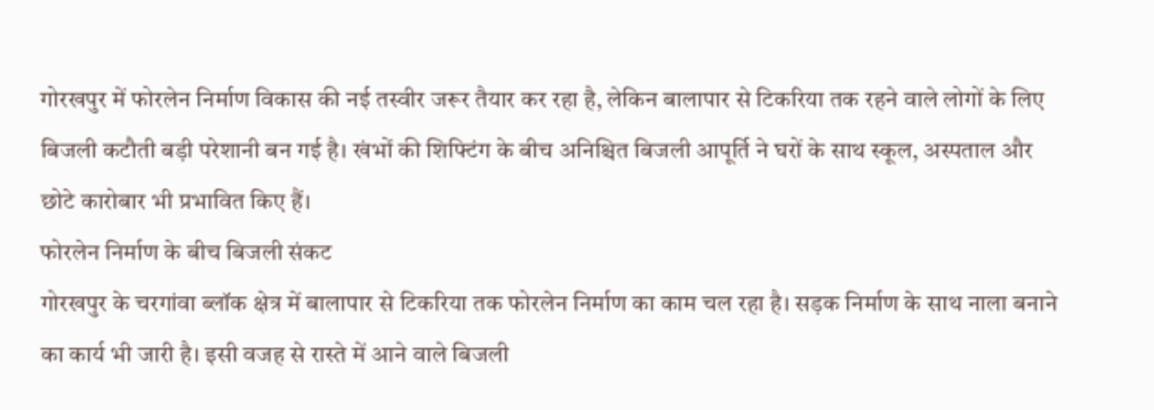गोरखपुर में फोरलेन निर्माण विकास की नई तस्वीर जरूर तैयार कर रहा है, लेकिन बालापार से टिकरिया तक रहने वाले लोगों के लिए बिजली कटौती बड़ी परेशानी बन गई है। खंभों की शिफ्टिंग के बीच अनिश्चित बिजली आपूर्ति ने घरों के साथ स्कूल, अस्पताल और छोटे कारोबार भी प्रभावित किए हैं।
फोरलेन निर्माण के बीच बिजली संकट
गोरखपुर के चरगांवा ब्लॉक क्षेत्र में बालापार से टिकरिया तक फोरलेन निर्माण का काम चल रहा है। सड़क निर्माण के साथ नाला बनाने का कार्य भी जारी है। इसी वजह से रास्ते में आने वाले बिजली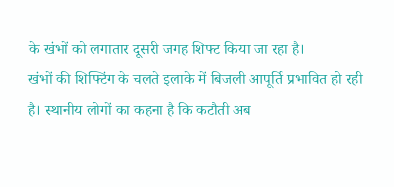के खंभों को लगातार दूसरी जगह शिफ्ट किया जा रहा है।
खंभों की शिफ्टिंग के चलते इलाके में बिजली आपूर्ति प्रभावित हो रही है। स्थानीय लोगों का कहना है कि कटौती अब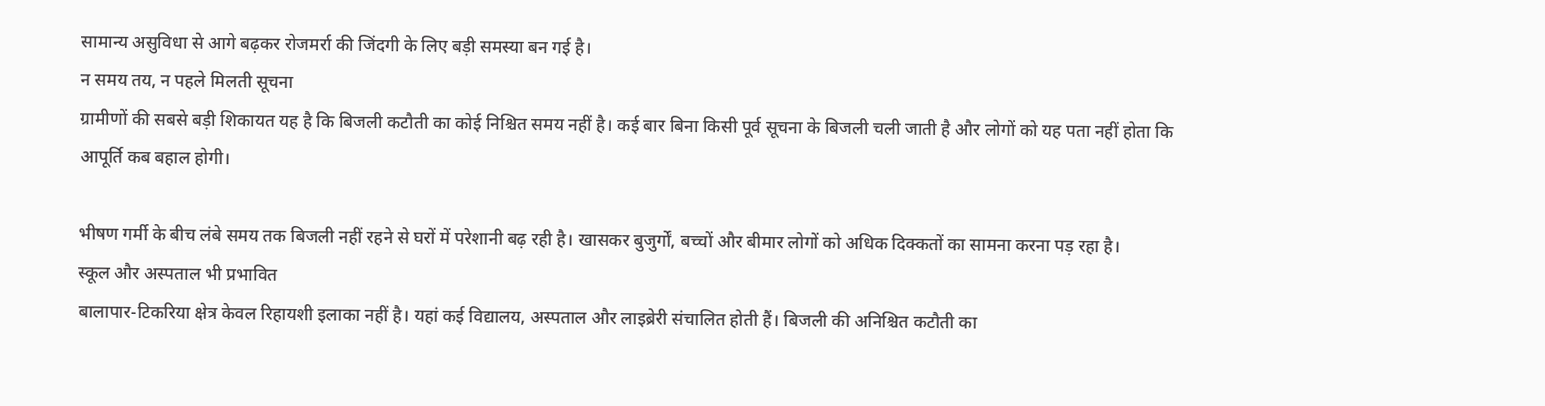सामान्य असुविधा से आगे बढ़कर रोजमर्रा की जिंदगी के लिए बड़ी समस्या बन गई है।
न समय तय, न पहले मिलती सूचना
ग्रामीणों की सबसे बड़ी शिकायत यह है कि बिजली कटौती का कोई निश्चित समय नहीं है। कई बार बिना किसी पूर्व सूचना के बिजली चली जाती है और लोगों को यह पता नहीं होता कि आपूर्ति कब बहाल होगी।

भीषण गर्मी के बीच लंबे समय तक बिजली नहीं रहने से घरों में परेशानी बढ़ रही है। खासकर बुजुर्गों, बच्चों और बीमार लोगों को अधिक दिक्कतों का सामना करना पड़ रहा है।
स्कूल और अस्पताल भी प्रभावित
बालापार-टिकरिया क्षेत्र केवल रिहायशी इलाका नहीं है। यहां कई विद्यालय, अस्पताल और लाइब्रेरी संचालित होती हैं। बिजली की अनिश्चित कटौती का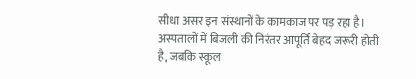सीधा असर इन संस्थानों के कामकाज पर पड़ रहा है।
अस्पतालों में बिजली की निरंतर आपूर्ति बेहद जरूरी होती है, जबकि स्कूल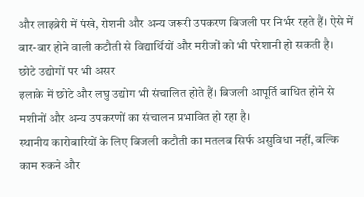और लाइब्रेरी में पंखे, रोशनी और अन्य जरूरी उपकरण बिजली पर निर्भर रहते हैं। ऐसे में बार-बार होने वाली कटौती से विद्यार्थियों और मरीजों को भी परेशानी हो सकती है।
छोटे उद्योगों पर भी असर
इलाके में छोटे और लघु उद्योग भी संचालित होते हैं। बिजली आपूर्ति बाधित होने से मशीनों और अन्य उपकरणों का संचालन प्रभावित हो रहा है।
स्थानीय कारोबारियों के लिए बिजली कटौती का मतलब सिर्फ असुविधा नहीं, बल्कि काम रुकने और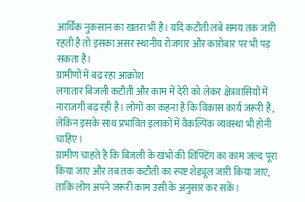आर्थिक नुकसान का खतरा भी है। यदि कटौती लंबे समय तक जारी रहती है तो इसका असर स्थानीय रोजगार और कारोबार पर भी पड़ सकता है।
ग्रामीणों में बढ़ रहा आक्रोश
लगातार बिजली कटौती और काम में देरी को लेकर क्षेत्रवासियों में नाराजगी बढ़ रही है। लोगों का कहना है कि विकास कार्य जरूरी हैं, लेकिन इसके साथ प्रभावित इलाकों में वैकल्पिक व्यवस्था भी होनी चाहिए।
ग्रामीण चाहते हैं कि बिजली के खंभों की शिफ्टिंग का काम जल्द पूरा किया जाए और तब तक कटौती का स्पष्ट शेड्यूल जारी किया जाए, ताकि लोग अपने जरूरी काम उसी के अनुसार कर सकें।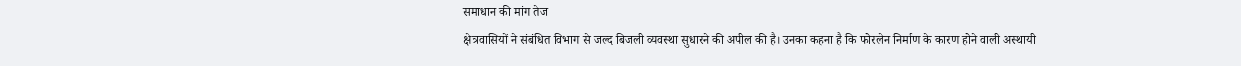समाधान की मांग तेज
क्षेत्रवासियों ने संबंधित विभाग से जल्द बिजली व्यवस्था सुधारने की अपील की है। उनका कहना है कि फोरलेन निर्माण के कारण होने वाली अस्थायी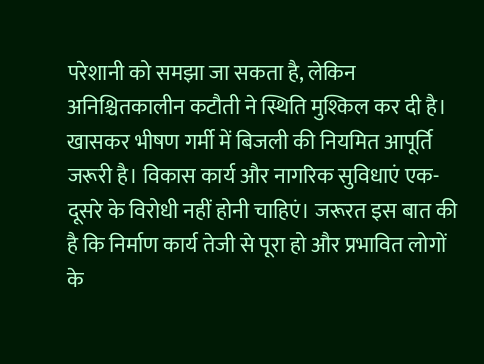परेशानी को समझा जा सकता है, लेकिन अनिश्चितकालीन कटौती ने स्थिति मुश्किल कर दी है।
खासकर भीषण गर्मी में बिजली की नियमित आपूर्ति जरूरी है। विकास कार्य और नागरिक सुविधाएं एक-दूसरे के विरोधी नहीं होनी चाहिएं। जरूरत इस बात की है कि निर्माण कार्य तेजी से पूरा हो और प्रभावित लोगों के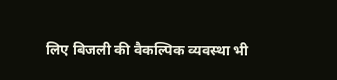लिए बिजली की वैकल्पिक व्यवस्था भी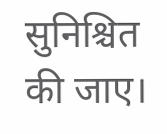सुनिश्चित की जाए।